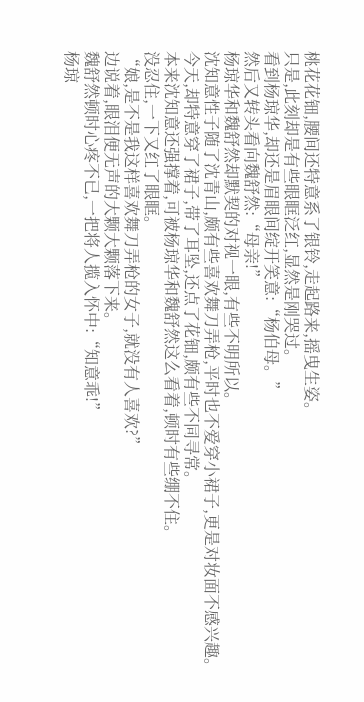桃花花钿,腰间还特意系了银铃,走起路来,摇曳生姿。
只是,此刻却是有些眼眶泛红,显然是刚哭过。
看到杨琼华,却还是眉眼间绽开笑意:“杨伯母。”
然后又转头看向魏舒然:“母亲!”
杨琼华和魏舒然却默契的对视一眼,有些不明所以。
沈知意性子随了沈青山,颇有些喜欢舞刀弄枪,平时也不爱穿小裙子,更是对妆面不感兴趣。
今天,却特意穿了裙子,带了耳坠,还点了花钿,颇有些不同寻常。
本来沈知意还强撑着,可被杨琼华和魏舒然这么看着,顿时有些绷不住。
没忍住,一下又红了眼眶。
“娘,是不是我这样喜欢舞刀弄枪的女子,就没有人喜欢?”
边说着,眼泪便无声的大颗大颗落下来。
魏舒然顿时心疼不已,一把将人揽入怀中:“知意乖!”
杨琼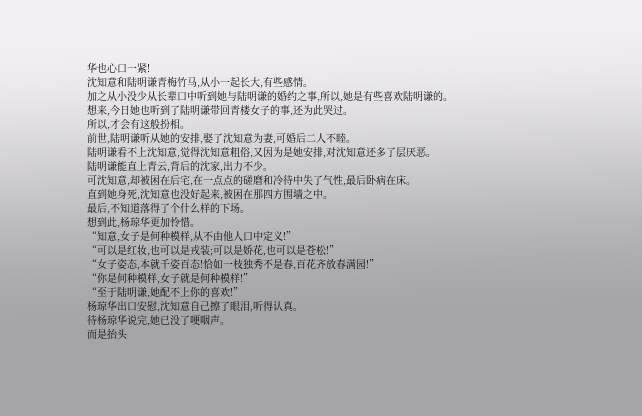华也心口一紧!
沈知意和陆明谦青梅竹马,从小一起长大,有些感情。
加之从小没少从长辈口中听到她与陆明谦的婚约之事,所以,她是有些喜欢陆明谦的。
想来,今日她也听到了陆明谦带回青楼女子的事,还为此哭过。
所以,才会有这般扮相。
前世,陆明谦听从她的安排,娶了沈知意为妻,可婚后二人不睦。
陆明谦看不上沈知意,觉得沈知意粗俗,又因为是她安排,对沈知意还多了层厌恶。
陆明谦能直上青云,背后的沈家,出力不少。
可沈知意,却被困在后宅,在一点点的磋磨和冷待中失了气性,最后卧病在床。
直到她身死,沈知意也没好起来,被困在那四方围墙之中。
最后,不知道落得了个什么样的下场。
想到此,杨琼华更加怜惜。
“知意,女子是何种模样,从不由他人口中定义!”
“可以是红妆,也可以是戎装;可以是娇花,也可以是苍松!”
“女子姿态,本就千姿百态!恰如一枝独秀不是春,百花齐放春满园!”
“你是何种模样,女子就是何种模样!”
“至于陆明谦,她配不上你的喜欢!”
杨琼华出口安慰,沈知意自己擦了眼泪,听得认真。
待杨琼华说完,她已没了哽咽声。
而是抬头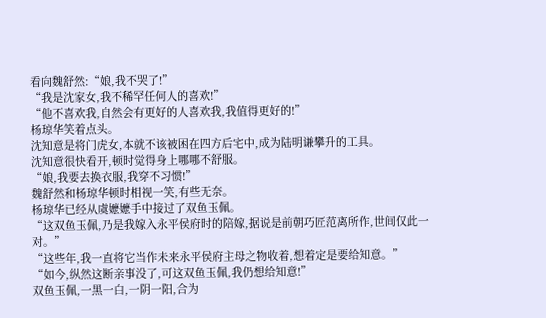看向魏舒然:“娘,我不哭了!”
“我是沈家女,我不稀罕任何人的喜欢!”
“他不喜欢我,自然会有更好的人喜欢我,我值得更好的!”
杨琼华笑着点头。
沈知意是将门虎女,本就不该被困在四方后宅中,成为陆明谦攀升的工具。
沈知意很快看开,顿时觉得身上哪哪不舒服。
“娘,我要去换衣服,我穿不习惯!”
魏舒然和杨琼华顿时相视一笑,有些无奈。
杨琼华已经从虞嬷嬷手中接过了双鱼玉佩。
“这双鱼玉佩,乃是我嫁入永平侯府时的陪嫁,据说是前朝巧匠范离所作,世间仅此一对。”
“这些年,我一直将它当作未来永平侯府主母之物收着,想着定是要给知意。”
“如今,纵然这断亲事没了,可这双鱼玉佩,我仍想给知意!”
双鱼玉佩,一黑一白,一阴一阳,合为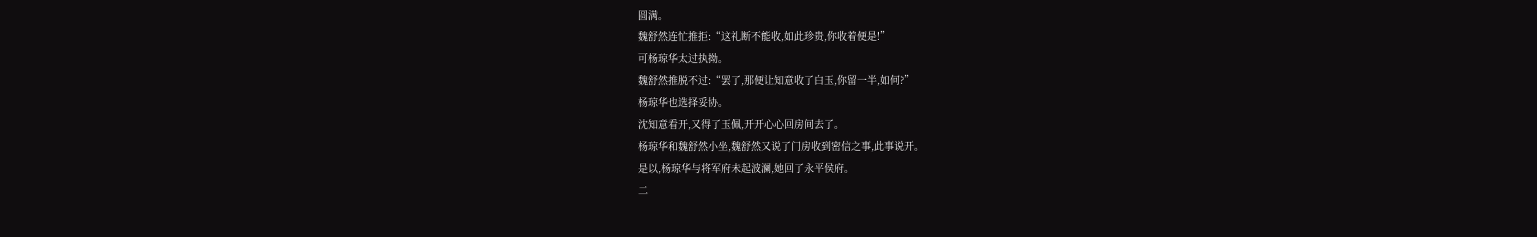圆满。
魏舒然连忙推拒:“这礼断不能收,如此珍贵,你收着便是!”
可杨琼华太过执拗。
魏舒然推脱不过:“罢了,那便让知意收了白玉,你留一半,如何?”
杨琼华也选择妥协。
沈知意看开,又得了玉佩,开开心心回房间去了。
杨琼华和魏舒然小坐,魏舒然又说了门房收到密信之事,此事说开。
是以,杨琼华与将军府未起波澜,她回了永平侯府。
二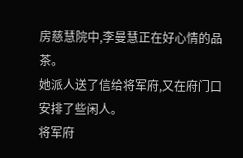房慈慧院中,李曼慧正在好心情的品茶。
她派人送了信给将军府,又在府门口安排了些闲人。
将军府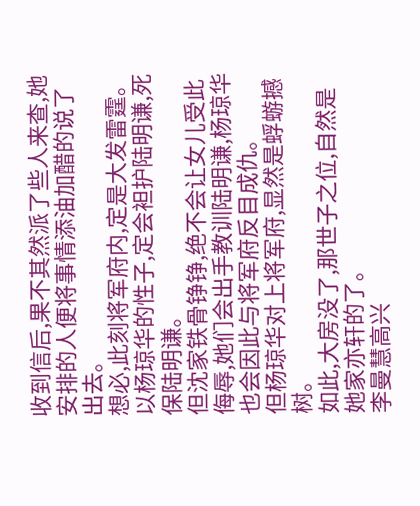收到信后,果不其然派了些人来查,她安排的人便将事情添油加醋的说了出去。
想必,此刻将军府内,定是大发雷霆。
以杨琼华的性子,定会袒护陆明谦,死保陆明谦。
但沈家铁骨铮铮,绝不会让女儿受此侮辱,她们会出手教训陆明谦,杨琼华也会因此与将军府反目成仇。
但杨琼华对上将军府,显然是蜉蝣撼树。
如此,大房没了,那世子之位,自然是她家亦轩的了。
李曼慧高兴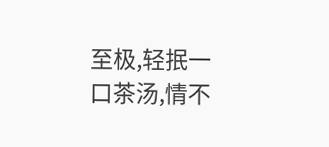至极,轻抿一口茶汤,情不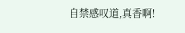自禁感叹道,真香啊!